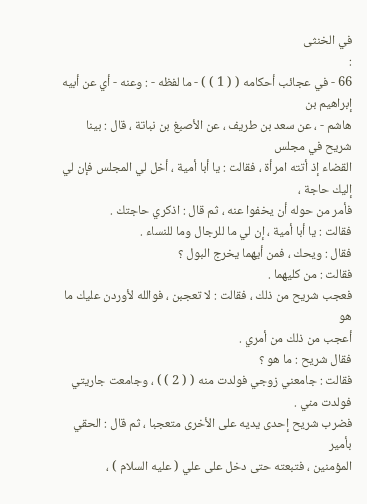في الخنثى
:
66 - في عجائب أحكامه ( ( 1 ) ) - ما لفظه - : وعنه - أي عن أبيه إبراهيم بن
هاشم - ، عن سعد بن طريف ، عن الأصبغ بن نباتة ، قال : بينا شريح في مجلس
القضاء إذ أتته امرأة ، فقالت : يا أبا أمية ، أخل لي المجلس فإن لي إليك حاجة ،
فأمر من حوله أن يخفوا عنه ، ثم قال : اذكري حاجتك .
فقالت : يا أبا أمية ، إن لي ما للرجال وما للنساء .
فقال : ويحك ، فمن أيهما يخرج البول ؟
فقالت : من كليهما .
فعجب شريح من ذلك ، فقالت : لا تعجبن ، فوالله لأوردن عليك ما هو
أعجب من ذلك من أمري .
فقال شريح : ما هو ؟
فقالت : جامعني زوجي فولدت منه ( ( 2 ) ) ، وجامعت جاريتي فولدت مني .
فضرب شريح إحدى يديه على الأخرى متعجبا ، ثم قال : الحقي بأمير
المؤمنين ، فتبعته حتى دخل على علي ( عليه السلام ) ،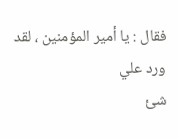فقال : يا أمير المؤمنين ، لقد ورد علي
شئ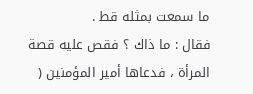ما سمعت بمثله قط .
فقال : ما ذاك ؟ فقص عليه قصة المرأة ، فدعاها أمير المؤمنين (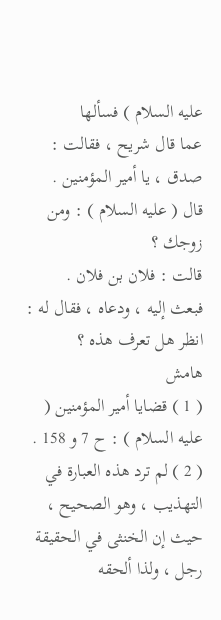عليه السلام ) فسألها
عما قال شريح ، فقالت : صدق ، يا أمير المؤمنين .
قال ( عليه السلام ) : ومن زوجك ؟
قالت : فلان بن فلان .
فبعث إليه ، ودعاه ، فقال له : انظر هل تعرف هذه ؟
هامش
( 1 ) قضايا أمير المؤمنين ( عليه السلام ) : ح 7 و 158 .
( 2 ) لم ترد هذه العبارة في التهذيب ، وهو الصحيح ، حيث إن الخنثى في الحقيقة رجل ، ولذا ألحقه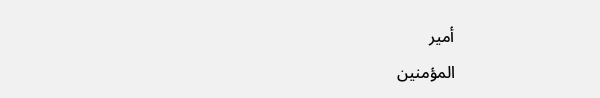أمير
المؤمنين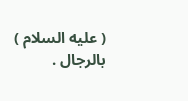( عليه السلام ) بالرجال .